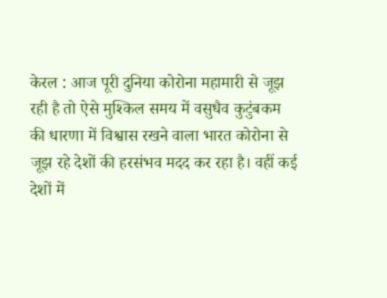केरल : आज पूरी दुनिया कोरोना महामारी से जूझ रही है तो ऐसे मुश्किल समय में वसुधैव कुटुंबकम की धारणा में विश्वास रखने वाला भारत कोरोना से जूझ रहे देशों की हरसंभव मदद कर रहा है। वहीं कई देशों में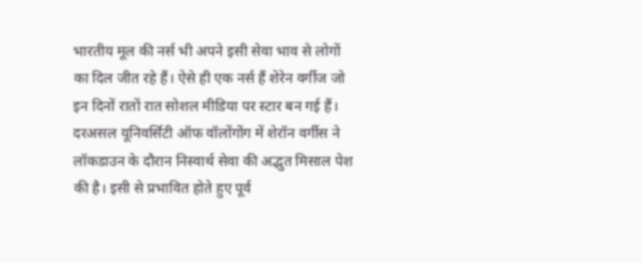भारतीय मूल की नर्स भी अपने इसी सेवा भाव से लोगों का दिल जीत रहे हैं। ऐसे ही एक नर्स हैं शेरेन वर्गीज जो इन दिनों रातों रात सोशल मीडिया पर स्टार बन गई हैं।
दरअसल यूनिवर्सिटी ऑफ वॉलोंगोंग में शेरॉन वर्गीस ने लॉकडाउन के दौरान निस्वार्थ सेवा की अद्भुत मिसाल पेश की है। इसी से प्रभावित होते हुए पूर्व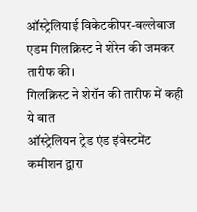ऑस्ट्रेलियाई विकेटकीपर-बल्लेबाज एडम गिलक्रिस्ट ने शेरेन की जमकर तारीफ की।
गिलक्रिस्ट ने शेरॉन की तारीफ में कही ये बात
ऑस्ट्रेलियन ट्रेड एंड इंवेस्टमेंट कमीशन द्वारा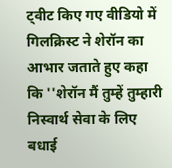ट्वीट किए गए वीडियो में गिलक्रिस्ट ने शेरॉन का आभार जताते हुए कहा कि ''शेरॉन मैं तुम्हें तुम्हारी निस्वार्थ सेवा के लिए बधाई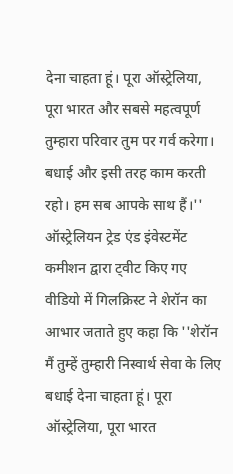देना चाहता हूं। पूरा ऑस्ट्रेलिया, पूरा भारत और सबसे महत्वपूर्ण तुम्हारा परिवार तुम पर गर्व करेगा। बधाई और इसी तरह काम करती रहो। हम सब आपके साथ हैं।''
ऑस्ट्रेलियन ट्रेड एंड इंवेस्टमेंट कमीशन द्वारा ट्वीट किए गए वीडियो में गिलक्रिस्ट ने शेरॉन का आभार जताते हुए कहा कि ''शेरॉन मैं तुम्हें तुम्हारी निस्वार्थ सेवा के लिए बधाई देना चाहता हूं। पूरा ऑस्ट्रेलिया, पूरा भारत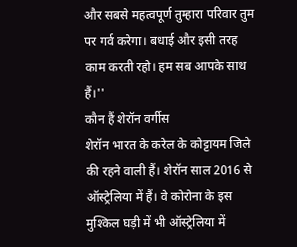और सबसे महत्वपूर्ण तुम्हारा परिवार तुम पर गर्व करेगा। बधाई और इसी तरह काम करती रहो। हम सब आपके साथ हैं।''
कौन हैं शेरॉन वर्गीस
शेरॉन भारत के करेल के कोट्टायम जिले की रहने वाली हैं। शेरॉन साल 2016 से ऑस्ट्रेलिया में हैं। वे कोरोना के इस मुश्किल घड़ी में भी ऑस्ट्रेलिया में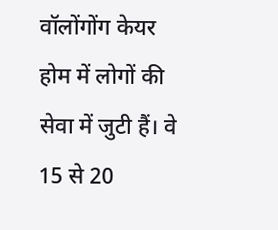वॉलोंगोंग केयर होम में लोगों की सेवा में जुटी हैं। वे 15 से 20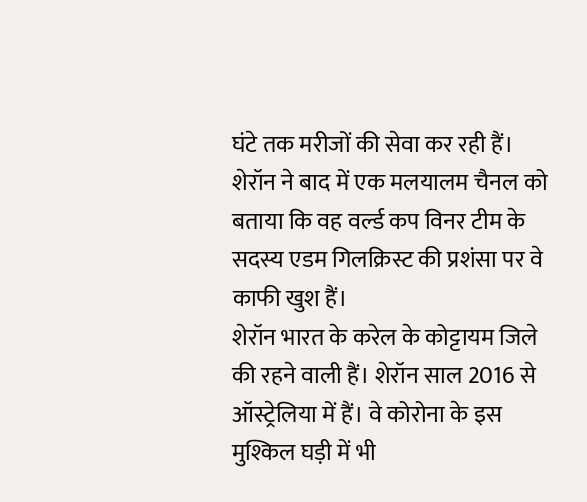घंटे तक मरीजों की सेवा कर रही हैं। शेरॉन ने बाद में एक मलयालम चैनल को बताया कि वह वर्ल्ड कप विनर टीम के सदस्य एडम गिलक्रिस्ट की प्रशंसा पर वे काफी खुश हैं।
शेरॉन भारत के करेल के कोट्टायम जिले की रहने वाली हैं। शेरॉन साल 2016 से ऑस्ट्रेलिया में हैं। वे कोरोना के इस मुश्किल घड़ी में भी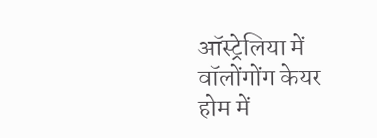ऑस्ट्रेलिया में वॉलोंगोंग केयर होम में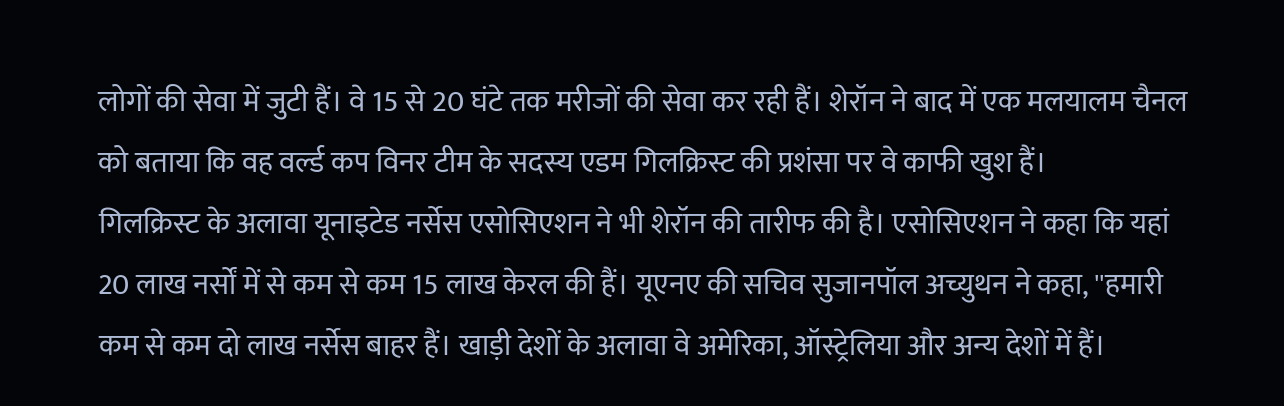लोगों की सेवा में जुटी हैं। वे 15 से 20 घंटे तक मरीजों की सेवा कर रही हैं। शेरॉन ने बाद में एक मलयालम चैनल को बताया कि वह वर्ल्ड कप विनर टीम के सदस्य एडम गिलक्रिस्ट की प्रशंसा पर वे काफी खुश हैं।
गिलक्रिस्ट के अलावा यूनाइटेड नर्सेस एसोसिएशन ने भी शेरॉन की तारीफ की है। एसोसिएशन ने कहा कि यहां 20 लाख नर्सों में से कम से कम 15 लाख केरल की हैं। यूएनए की सचिव सुजानपॉल अच्युथन ने कहा, ''हमारी कम से कम दो लाख नर्सेस बाहर हैं। खाड़ी देशों के अलावा वे अमेरिका, ऑस्ट्रेलिया और अन्य देशों में हैं।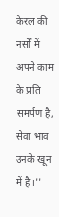केरल की नर्सों में अपने काम के प्रति समर्पण है, सेवा भाव उनके खून में है।''